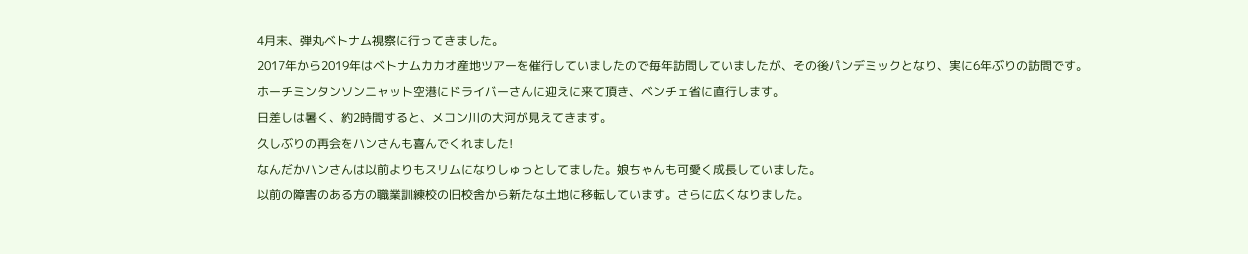4月末、弾丸ベトナム視察に行ってきました。
2017年から2019年はベトナムカカオ産地ツアーを催行していましたので毎年訪問していましたが、その後パンデミックとなり、実に6年ぶりの訪問です。
ホーチミンタンソンニャット空港にドライバーさんに迎えに来て頂き、ベンチェ省に直行します。
日差しは暑く、約2時間すると、メコン川の大河が見えてきます。
久しぶりの再会をハンさんも喜んでくれました!
なんだかハンさんは以前よりもスリムになりしゅっとしてました。娘ちゃんも可愛く成長していました。
以前の障害のある方の職業訓練校の旧校舎から新たな土地に移転しています。さらに広くなりました。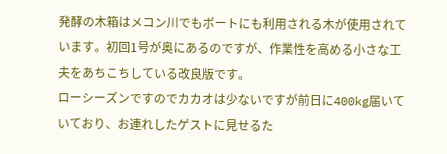発酵の木箱はメコン川でもボートにも利用される木が使用されています。初回1号が奥にあるのですが、作業性を高める小さな工夫をあちこちしている改良版です。
ローシーズンですのでカカオは少ないですが前日に400kg届いていており、お連れしたゲストに見せるた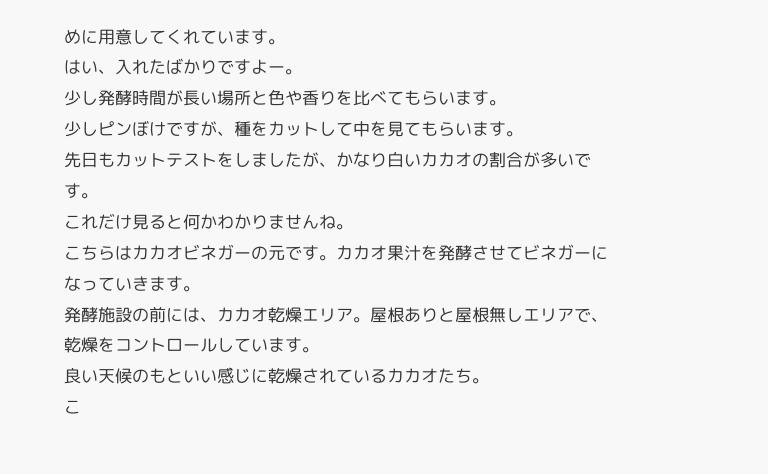めに用意してくれています。
はい、入れたばかりですよー。
少し発酵時間が長い場所と色や香りを比べてもらいます。
少しピンぼけですが、種をカットして中を見てもらいます。
先日もカットテストをしましたが、かなり白いカカオの割合が多いです。
これだけ見ると何かわかりませんね。
こちらはカカオビネガーの元です。カカオ果汁を発酵させてビネガーになっていきます。
発酵施設の前には、カカオ乾燥エリア。屋根ありと屋根無しエリアで、乾燥をコントロールしています。
良い天候のもといい感じに乾燥されているカカオたち。
こ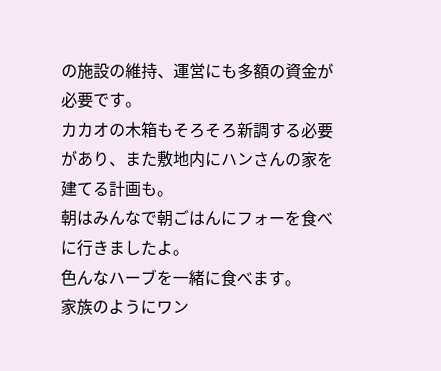の施設の維持、運営にも多額の資金が必要です。
カカオの木箱もそろそろ新調する必要があり、また敷地内にハンさんの家を建てる計画も。
朝はみんなで朝ごはんにフォーを食べに行きましたよ。
色んなハーブを一緒に食べます。
家族のようにワン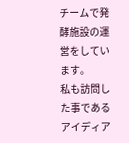チームで発酵施設の運営をしています。
私も訪問した事であるアイディア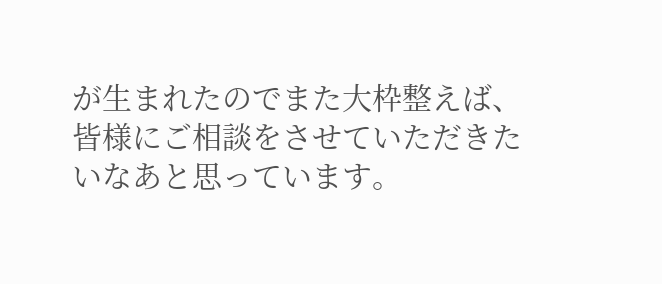が生まれたのでまた大枠整えば、皆様にご相談をさせていただきたいなあと思っています。